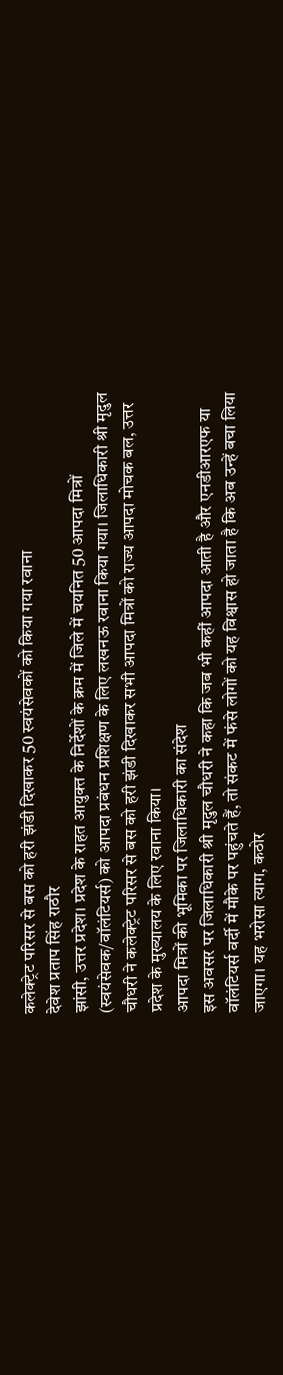कलेक्ट्रेट परिसर से बस को हरी झंडी दिखाकर 50 स्वयंसेवकों को किया गया रवाना
देवेश प्रताप सिंह राठौर
झांसी, उत्तर प्रदेश। प्रदेश के राहत आयुक्त के निर्देशों के क्रम में जिले में चयनित 50 आपदा मित्रों (स्वयंसेवक/वॉलंटियर्स) को आपदा प्रबंधन प्रशिक्षण के लिए लखनऊ रवाना किया गया। जिलाधिकारी श्री मृदुल चौधरी ने कलेक्ट्रेट परिसर से बस को हरी झंडी दिखाकर सभी आपदा मित्रों को राज्य आपदा मोचक बल, उत्तर प्रदेश के मुख्यालय के लिए रवाना किया।
आपदा मित्रों की भूमिका पर जिलाधिकारी का संदेश
इस अवसर पर जिलाधिकारी श्री मृदुल चौधरी ने कहा कि जब भी कहीं आपदा आती है और एनडीआरएफ या वॉलंटियर्स वर्दी में मौके पर पहुंचते हैं, तो संकट में फंसे लोगों को यह विश्वास हो जाता है कि अब उन्हें बचा लिया जाएगा। यह भरोसा त्याग, कठोर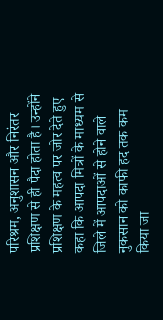परिश्रम, अनुशासन और निरंतर प्रशिक्षण से ही पैदा होता है। उन्होंने प्रशिक्षण के महत्व पर जोर देते हुए कहा कि आपदा मित्रों के माध्यम से जिले में आपदाओं से होने वाले नुकसान को काफी हद तक कम किया जा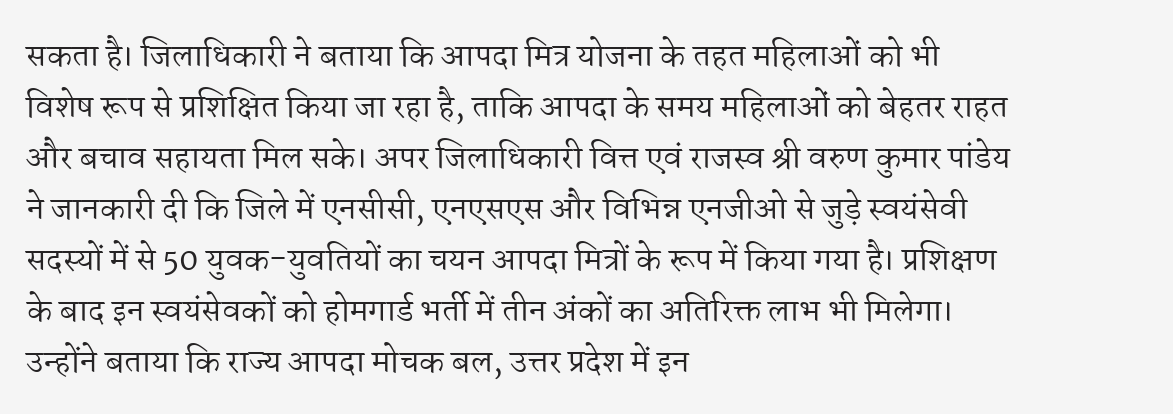सकता है। जिलाधिकारी ने बताया कि आपदा मित्र योजना के तहत महिलाओं को भी विशेष रूप से प्रशिक्षित किया जा रहा है, ताकि आपदा के समय महिलाओं को बेहतर राहत और बचाव सहायता मिल सके। अपर जिलाधिकारी वित्त एवं राजस्व श्री वरुण कुमार पांडेय ने जानकारी दी कि जिले में एनसीसी, एनएसएस और विभिन्न एनजीओ से जुड़े स्वयंसेवी सदस्यों में से 50 युवक-युवतियों का चयन आपदा मित्रों के रूप में किया गया है। प्रशिक्षण के बाद इन स्वयंसेवकों को होमगार्ड भर्ती में तीन अंकों का अतिरिक्त लाभ भी मिलेगा। उन्होंने बताया कि राज्य आपदा मोचक बल, उत्तर प्रदेश में इन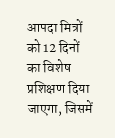आपदा मित्रों को 12 दिनों का विशेष प्रशिक्षण दिया जाएगा, जिसमें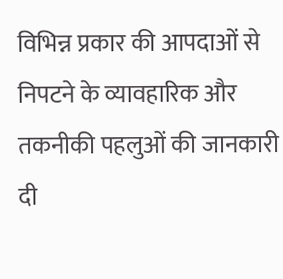विभिन्न प्रकार की आपदाओं से निपटने के व्यावहारिक और तकनीकी पहलुओं की जानकारी दी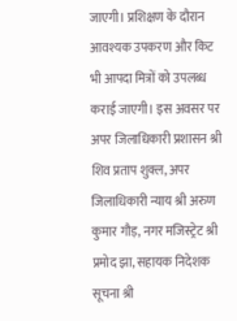जाएगी। प्रशिक्षण के दौरान आवश्यक उपकरण और किट भी आपदा मित्रों को उपलब्ध कराई जाएगी। इस अवसर पर अपर जिलाधिकारी प्रशासन श्री शिव प्रताप शुक्ल, अपर जिलाधिकारी न्याय श्री अरुण कुमार गौड़, नगर मजिस्ट्रेट श्री प्रमोद झा, सहायक निदेशक सूचना श्री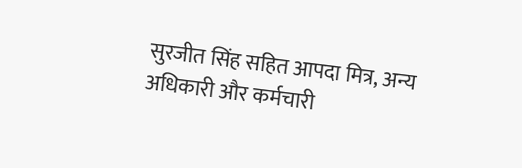सुरजीत सिंह सहित आपदा मित्र, अन्य अधिकारी और कर्मचारी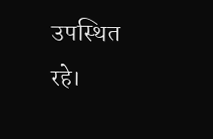उपस्थित रहे।